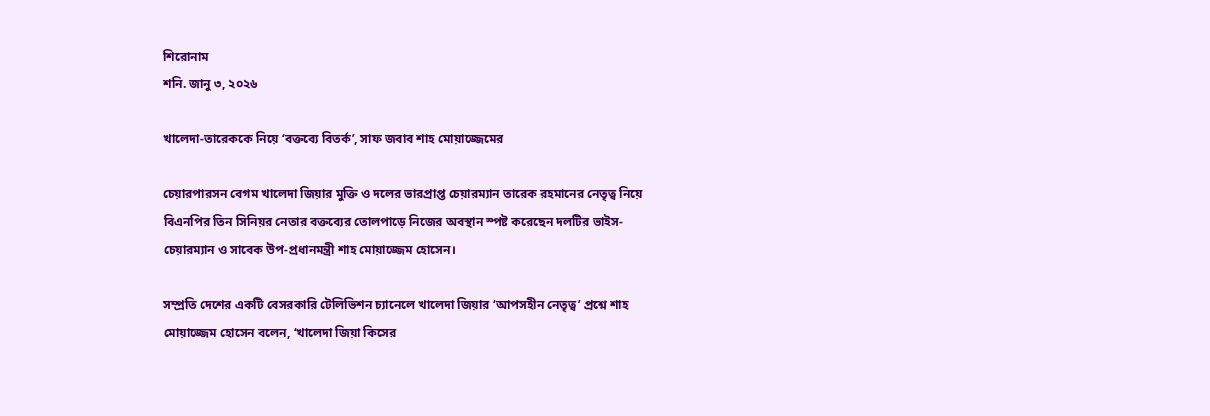শিরোনাম
শনি. জানু ৩, ২০২৬

খালেদা-তারেককে নিয়ে ‘বক্তব্যে বিতর্ক’, সাফ জবাব শাহ মোয়াজ্জেমের

চেয়ারপারসন বেগম খালেদা জিয়ার মুক্তি ও দলের ভারপ্রাপ্ত চেয়ারম্যান তারেক রহমানের নেতৃত্ব নিয়ে বিএনপির তিন সিনিয়র নেতার বক্তব্যের তোলপাড়ে নিজের অবস্থান স্পষ্ট করেছেন দলটির ভাইস-চেয়ারম্যান ও সাবেক উপ-প্রধানমন্ত্রী শাহ মোয়াজ্জেম হোসেন।

সম্প্রতি দেশের একটি বেসরকারি টেলিভিশন চ্যানেলে খালেদা জিয়ার ‘আপসহীন নেতৃত্ব’ প্রশ্নে শাহ মোয়াজ্জেম হোসেন বলেন, ‘খালেদা জিয়া কিসের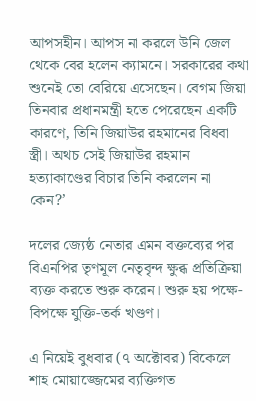আপসহীন। আপস না করলে উনি জেল থেকে বের হলেন ক্যামনে। সরকারের কথা শুনেই তো বেরিয়ে এসেছেন। বেগম জিয়া তিনবার প্রধানমন্ত্রী হতে পেরেছেন একটি কারণে, তিনি জিয়াউর রহমানের বিধবা স্ত্রী। অথচ সেই জিয়াউর রহমান হত্যাকাণ্ডের বিচার তিনি করলেন না কেন?’

দলের জ্যেষ্ঠ নেতার এমন বক্তব্যের পর বিএনপির তৃণমূল নেতৃবৃন্দ ক্ষুব্ধ প্রতিক্রিয়া ব্যক্ত করতে শুরু করেন। শুরু হয় পক্ষে-বিপক্ষে যুক্তি-তর্ক খণ্ডণ।

এ নিয়েই বুধবার (৭ অক্টোবর) বিকেলে শাহ মোয়াজ্জেমের ব্যক্তিগত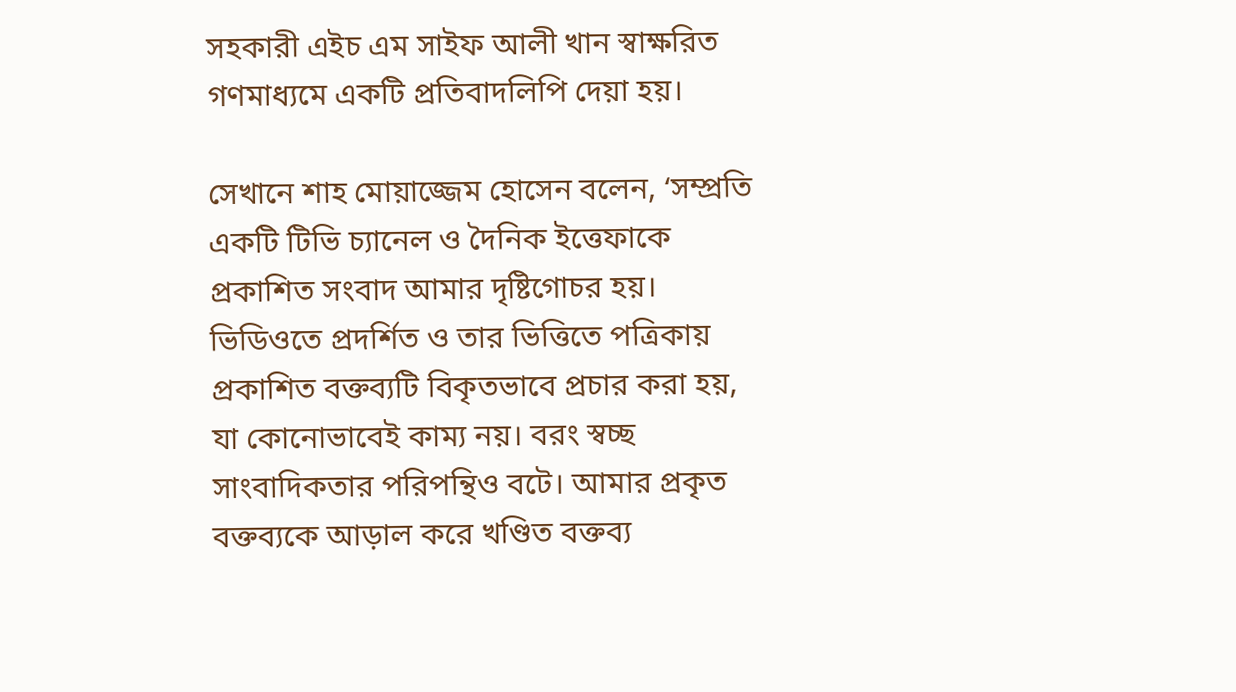সহকারী এইচ এম সাইফ আলী খান স্বাক্ষরিত গণমাধ্যমে একটি প্রতিবাদলিপি দেয়া হয়।

সেখানে শাহ মোয়াজ্জেম হোসেন বলেন, ‘সম্প্রতি একটি টিভি চ্যানেল ও দৈনিক ইত্তেফাকে প্রকাশিত সংবাদ আমার দৃষ্টিগোচর হয়। ভিডিওতে প্রদর্শিত ও তার ভিত্তিতে পত্রিকায় প্রকাশিত বক্তব্যটি বিকৃতভাবে প্রচার করা হয়, যা কোনোভাবেই কাম্য নয়। বরং স্বচ্ছ সাংবাদিকতার পরিপন্থিও বটে। আমার প্রকৃত বক্তব্যকে আড়াল করে খণ্ডিত বক্তব্য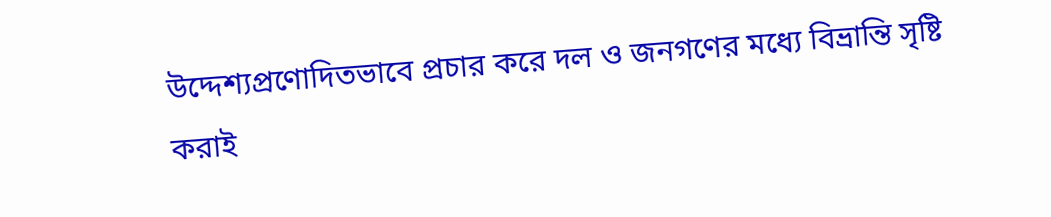উদ্দেশ্যপ্রণোদিতভাবে প্রচার করে দল ও জনগণের মধ্যে বিভ্রান্তি সৃষ্টি করাই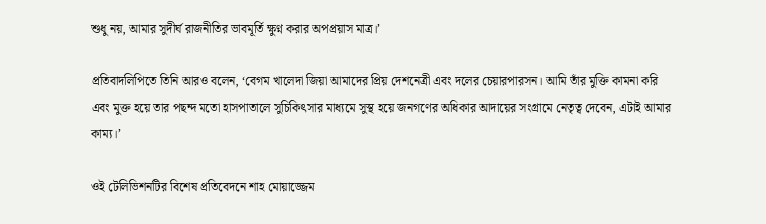শুধু নয়, আমার সুদীর্ঘ রাজনীতির ভাবমূর্তি ক্ষুণ্ন করার অপপ্রয়াস মাত্র।’

প্রতিবাদলিপিতে তিনি আরও বলেন, ‘বেগম খালেদা জিয়া আমাদের প্রিয় দেশনেত্রী এবং দলের চেয়ারপারসন। আমি তাঁর মুক্তি কামনা করি এবং মুক্ত হয়ে তার পছন্দ মতো হাসপাতালে সুচিকিৎসার মাধ্যমে সুস্থ হয়ে জনগণের অধিকার আদায়ের সংগ্রামে নেতৃত্ব দেবেন, এটাই আমার কাম্য।’

ওই টেলিভিশনটির বিশেষ প্রতিবেদনে শাহ মোয়াজ্জেম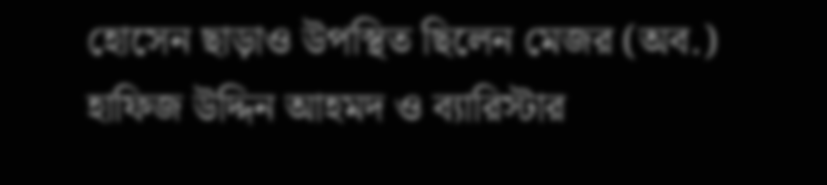হোসেন ছাড়াও উপস্থিত ছিলেন মেজর (অব.) হাফিজ উদ্দিন আহমদ ও ব্যারিস্টার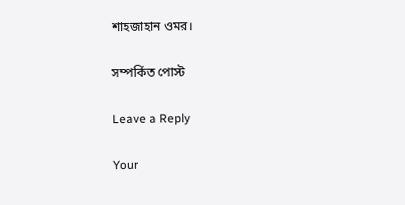শাহজাহান ওমর।

সম্পর্কিত পোস্ট

Leave a Reply

Your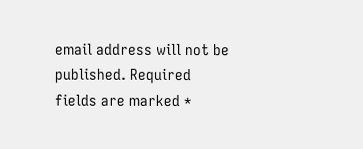email address will not be published. Required fields are marked *